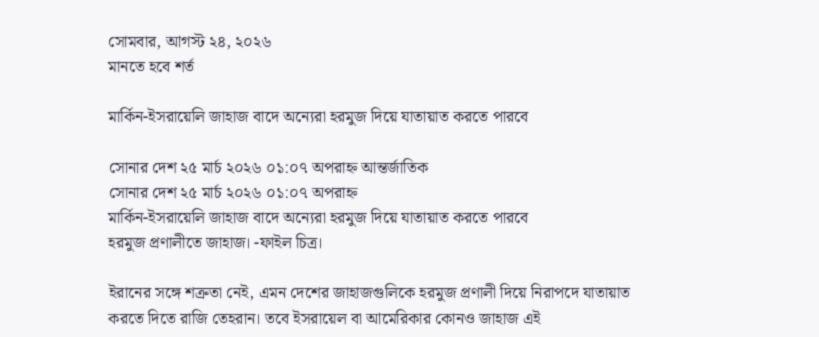সোমবার, আগস্ট ২৪, ২০২৬
মানতে হবে শর্ত

মার্কিন-ইসরায়েলি জাহাজ বাদে অন্যেরা হরমুজ দিয়ে যাতায়াত করতে পারবে

সোনার দেশ ২৫ মার্চ ২০২৬ ০১:০৭ অপরাহ্ন আন্তর্জাতিক
সোনার দেশ ২৫ মার্চ ২০২৬ ০১:০৭ অপরাহ্ন
মার্কিন-ইসরায়েলি জাহাজ বাদে অন্যেরা হরমুজ দিয়ে যাতায়াত করতে পারবে
হরমুজ প্রণালীতে জাহাজ। -ফাইল চিত্র।

ইরানের সঙ্গে শত্রুতা নেই, এমন দেশের জাহাজগুলিকে হরমুজ প্রণালী দিয়ে নিরাপদে যাতায়াত করতে দিতে রাজি তেহরান। তবে ইসরায়েল বা আমেরিকার কোনও জাহাজ এই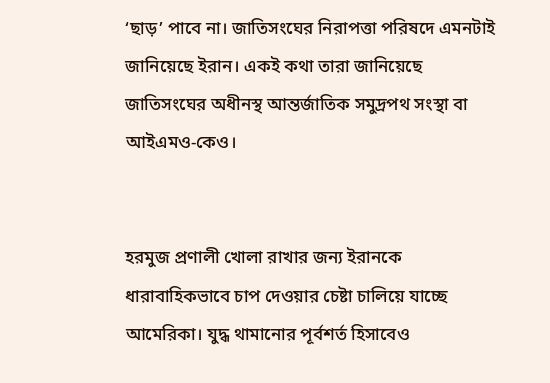‘ছাড়’ পাবে না। জাতিসংঘের নিরাপত্তা পরিষদে এমনটাই জানিয়েছে ইরান। একই কথা তারা জানিয়েছে জাতিসংঘের অধীনস্থ আন্তর্জাতিক সমুদ্রপথ সংস্থা বা আইএমও-কেও।


হরমুজ প্রণালী খোলা রাখার জন্য ইরানকে ধারাবাহিকভাবে চাপ দেওয়ার চেষ্টা চালিয়ে যাচ্ছে আমেরিকা। যুদ্ধ থামানোর পূর্বশর্ত হিসাবেও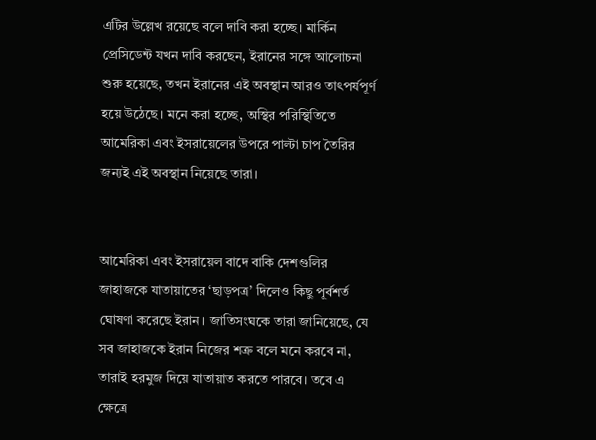এটির উল্লেখ রয়েছে বলে দাবি করা হচ্ছে। মার্কিন প্রেসিডেন্ট যখন দাবি করছেন, ইরানের সঙ্গে আলোচনা শুরু হয়েছে, তখন ইরানের এই অবস্থান আরও তাৎপর্যপূর্ণ হয়ে উঠেছে। মনে করা হচ্ছে, অস্থির পরিস্থিতিতে আমেরিকা এবং ইসরায়েলের উপরে পাল্টা চাপ তৈরির জন্যই এই অবস্থান নিয়েছে তারা।


আমেরিকা এবং ইসরায়েল বাদে বাকি দেশগুলির জাহাজকে যাতায়াতের ‘ছাড়পত্র’ দিলেও কিছু পূর্বশর্ত ঘোষণা করেছে ইরান। জাতিসংঘকে তারা জানিয়েছে, যে সব জাহাজকে ইরান নিজের শত্রু বলে মনে করবে না, তারাই হরমুজ দিয়ে যাতায়াত করতে পারবে। তবে এ ক্ষেত্রে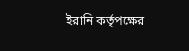ইরানি কর্তৃপক্ষের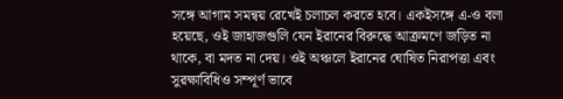সঙ্গে আগাম সমন্বয় রেখেই চলাচল করতে হবে। একইসঙ্গে এ-ও বলা হয়েছে, ওই জাহাজগুলি যেন ইরানের বিরুদ্ধে আক্রমণে জড়িত না থাকে, বা মদত না দেয়। ওই অঞ্চলে ইরানের ঘোষিত নিরাপত্তা এবং সুরক্ষাবিধিও সম্পূর্ণ ভাবে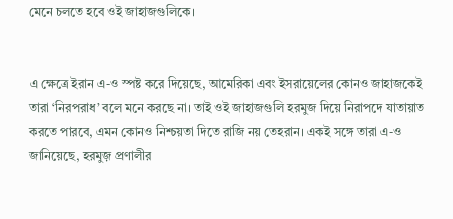মেনে চলতে হবে ওই জাহাজগুলিকে।


এ ক্ষেত্রে ইরান এ-ও স্পষ্ট করে দিয়েছে, আমেরিকা এবং ইসরায়েলের কোনও জাহাজকেই তারা ‘নিরপরাধ’ বলে মনে করছে না। তাই ওই জাহাজগুলি হরমুজ দিয়ে নিরাপদে যাতায়াত করতে পারবে, এমন কোনও নিশ্চয়তা দিতে রাজি নয় তেহরান। একই সঙ্গে তারা এ-ও জানিয়েছে, হরমুজ় প্রণালীর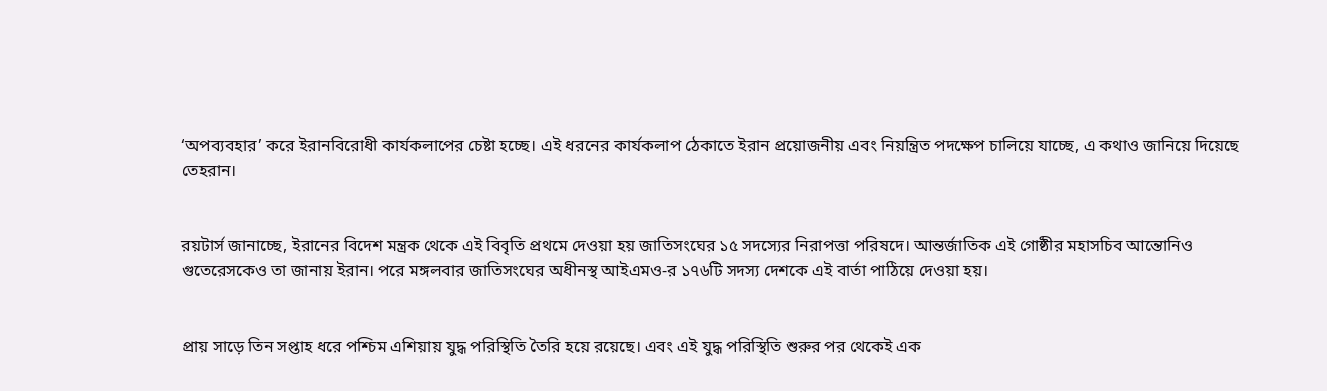‘অপব্যবহার’ করে ইরানবিরোধী কার্যকলাপের চেষ্টা হচ্ছে। এই ধরনের কার্যকলাপ ঠেকাতে ইরান প্রয়োজনীয় এবং নিয়ন্ত্রিত পদক্ষেপ চালিয়ে যাচ্ছে, এ কথাও জানিয়ে দিয়েছে তেহরান।


রয়টার্স জানাচ্ছে, ইরানের বিদেশ মন্ত্রক থেকে এই বিবৃতি প্রথমে দেওয়া হয় জাতিসংঘের ১৫ সদস্যের নিরাপত্তা পরিষদে। আন্তর্জাতিক এই গোষ্ঠীর মহাসচিব আন্তোনিও গুতেরেসকেও তা জানায় ইরান। পরে মঙ্গলবার জাতিসংঘের অধীনস্থ আইএমও-র ১৭৬টি সদস্য দেশকে এই বার্তা পাঠিয়ে দেওয়া হয়।


প্রায় সাড়ে তিন সপ্তাহ ধরে পশ্চিম এশিয়ায় যুদ্ধ পরিস্থিতি তৈরি হয়ে রয়েছে। এবং এই যুদ্ধ পরিস্থিতি শুরুর পর থেকেই এক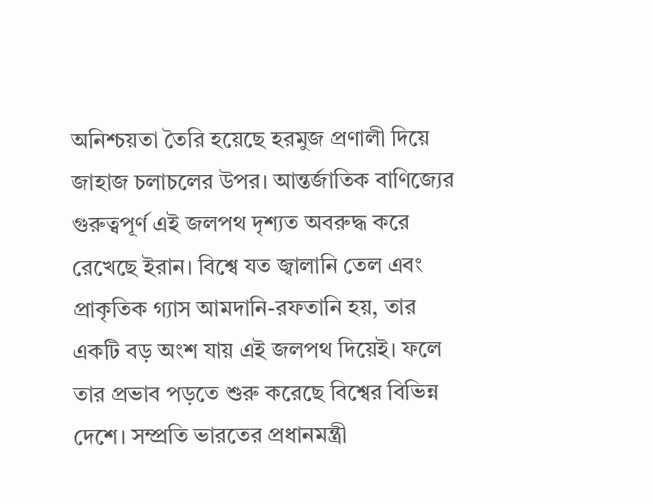অনিশ্চয়তা তৈরি হয়েছে হরমুজ প্রণালী দিয়ে জাহাজ চলাচলের উপর। আন্তর্জাতিক বাণিজ্যের গুরুত্বপূর্ণ এই জলপথ দৃশ্যত অবরুদ্ধ করে রেখেছে ইরান। বিশ্বে যত জ্বালানি তেল এবং প্রাকৃতিক গ্যাস আমদানি-রফতানি হয়, তার একটি বড় অংশ যায় এই জলপথ দিয়েই। ফলে তার প্রভাব পড়তে শুরু করেছে বিশ্বের বিভিন্ন দেশে। সম্প্রতি ভারতের প্রধানমন্ত্রী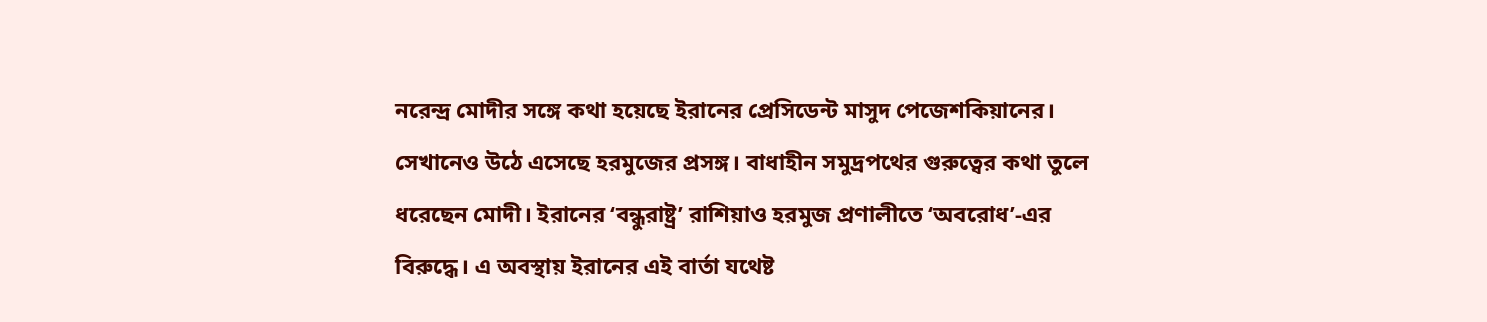নরেন্দ্র মোদীর সঙ্গে কথা হয়েছে ইরানের প্রেসিডেন্ট মাসুদ পেজেশকিয়ানের। সেখানেও উঠে এসেছে হরমুজের প্রসঙ্গ। বাধাহীন সমুদ্রপথের গুরুত্বের কথা তুলে ধরেছেন মোদী। ইরানের ‘বন্ধুরাষ্ট্র’ রাশিয়াও হরমুজ প্রণালীতে ‘অবরোধ’-এর বিরুদ্ধে। এ অবস্থায় ইরানের এই বার্তা যথেষ্ট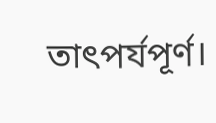তাৎপর্যপূর্ণ।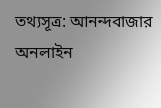তথ্যসূত্র: আনন্দবাজার অনলাইন